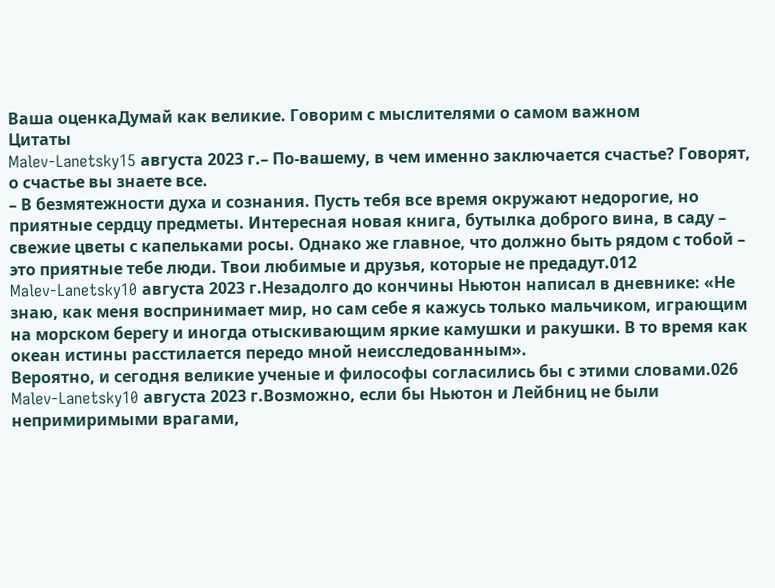Ваша оценкаДумай как великие. Говорим с мыслителями о самом важном
Цитаты
Malev-Lanetsky15 августа 2023 г.– По-вашему, в чем именно заключается счастье? Говорят, о счастье вы знаете все.
– В безмятежности духа и сознания. Пусть тебя все время окружают недорогие, но приятные сердцу предметы. Интересная новая книга, бутылка доброго вина, в саду – свежие цветы с капельками росы. Однако же главное, что должно быть рядом с тобой – это приятные тебе люди. Твои любимые и друзья, которые не предадут.012
Malev-Lanetsky10 августа 2023 г.Незадолго до кончины Ньютон написал в дневнике: «Не знаю, как меня воспринимает мир, но сам себе я кажусь только мальчиком, играющим на морском берегу и иногда отыскивающим яркие камушки и ракушки. В то время как океан истины расстилается передо мной неисследованным».
Вероятно, и сегодня великие ученые и философы согласились бы с этими словами.026
Malev-Lanetsky10 августа 2023 г.Возможно, если бы Ньютон и Лейбниц не были непримиримыми врагами,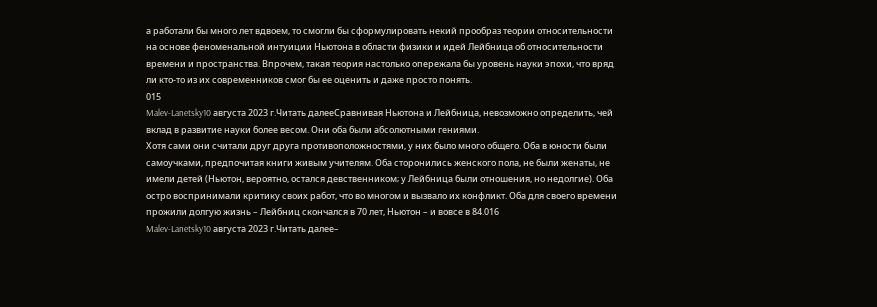а работали бы много лет вдвоем, то смогли бы сформулировать некий прообраз теории относительности на основе феноменальной интуиции Ньютона в области физики и идей Лейбница об относительности времени и пространства. Впрочем, такая теория настолько опережала бы уровень науки эпохи, что вряд ли кто-то из их современников смог бы ее оценить и даже просто понять.
015
Malev-Lanetsky10 августа 2023 г.Читать далееСравнивая Ньютона и Лейбница, невозможно определить, чей вклад в развитие науки более весом. Они оба были абсолютными гениями.
Хотя сами они считали друг друга противоположностями, у них было много общего. Оба в юности были самоучками, предпочитая книги живым учителям. Оба сторонились женского пола, не были женаты, не имели детей (Ньютон, вероятно, остался девственником; у Лейбница были отношения, но недолгие). Оба остро воспринимали критику своих работ, что во многом и вызвало их конфликт. Оба для своего времени прожили долгую жизнь – Лейбниц скончался в 70 лет, Ньютон – и вовсе в 84.016
Malev-Lanetsky10 августа 2023 г.Читать далее–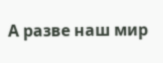А разве наш мир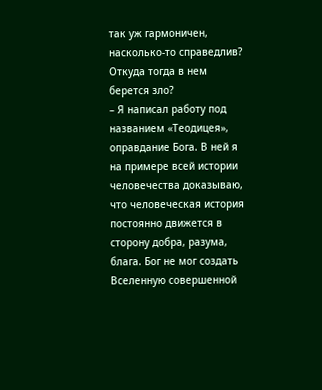так уж гармоничен, насколько-то справедлив? Откуда тогда в нем берется зло?
– Я написал работу под названием «Теодицея», оправдание Бога. В ней я на примере всей истории человечества доказываю, что человеческая история постоянно движется в сторону добра, разума, блага. Бог не мог создать Вселенную совершенной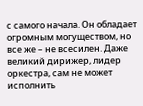с самого начала. Он обладает огромным могуществом, но все же – не всесилен. Даже великий дирижер, лидер оркестра, сам не может исполнить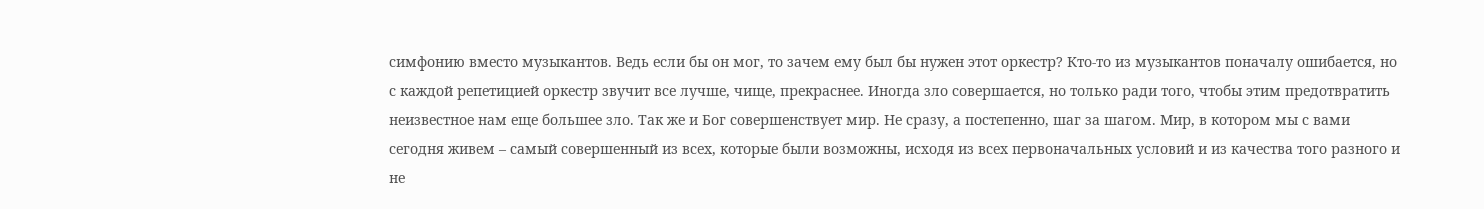симфонию вместо музыкантов. Ведь если бы он мог, то зачем ему был бы нужен этот оркестр? Кто-то из музыкантов поначалу ошибается, но с каждой репетицией оркестр звучит все лучше, чище, прекраснее. Иногда зло совершается, но только ради того, чтобы этим предотвратить неизвестное нам еще большее зло. Так же и Бог совершенствует мир. Не сразу, а постепенно, шаг за шагом. Мир, в котором мы с вами сегодня живем – самый совершенный из всех, которые были возможны, исходя из всех первоначальных условий и из качества того разного и не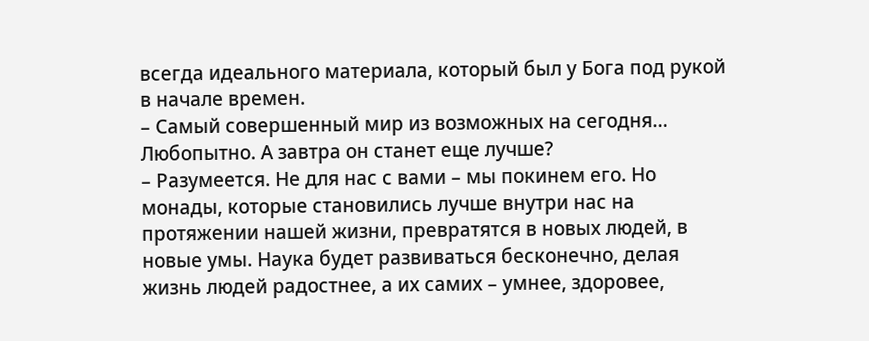всегда идеального материала, который был у Бога под рукой в начале времен.
– Самый совершенный мир из возможных на сегодня… Любопытно. А завтра он станет еще лучше?
– Разумеется. Не для нас с вами – мы покинем его. Но монады, которые становились лучше внутри нас на протяжении нашей жизни, превратятся в новых людей, в новые умы. Наука будет развиваться бесконечно, делая жизнь людей радостнее, а их самих – умнее, здоровее,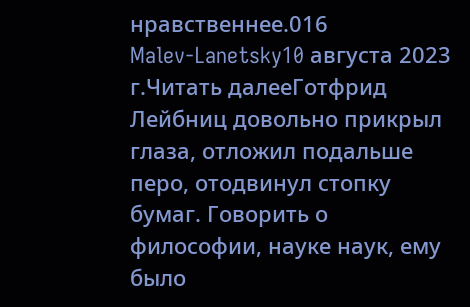нравственнее.016
Malev-Lanetsky10 августа 2023 г.Читать далееГотфрид Лейбниц довольно прикрыл глаза, отложил подальше перо, отодвинул стопку бумаг. Говорить о философии, науке наук, ему было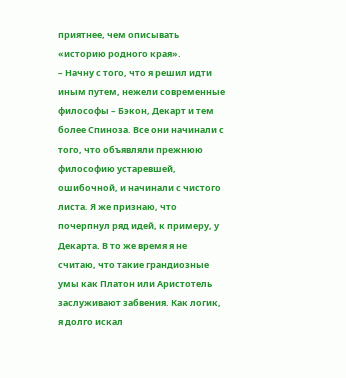приятнее, чем описывать «историю родного края».
– Начну с того, что я решил идти иным путем, нежели современные философы – Бэкон, Декарт и тем более Спиноза. Все они начинали с того, что объявляли прежнюю философию устаревшей, ошибочной, и начинали с чистого листа. Я же признаю, что почерпнул ряд идей, к примеру, у Декарта. В то же время я не считаю, что такие грандиозные умы как Платон или Аристотель заслуживают забвения. Как логик, я долго искал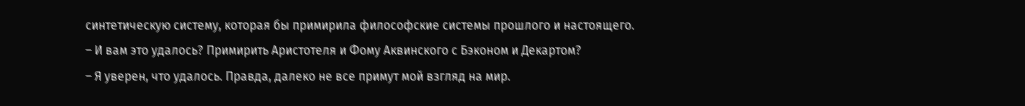синтетическую систему, которая бы примирила философские системы прошлого и настоящего.
– И вам это удалось? Примирить Аристотеля и Фому Аквинского с Бэконом и Декартом?
– Я уверен, что удалось. Правда, далеко не все примут мой взгляд на мир.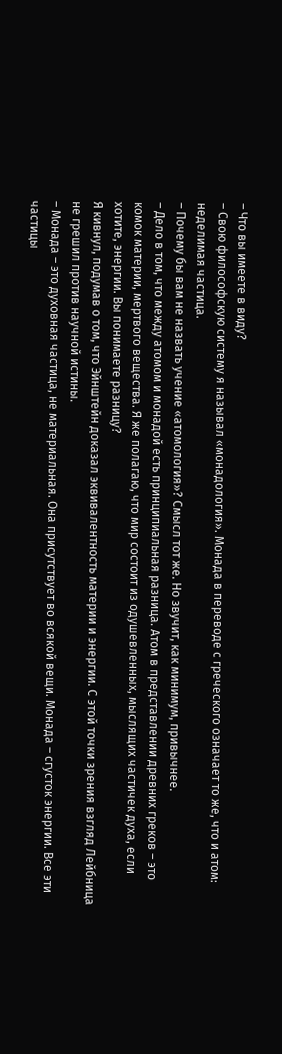– Что вы имеете в виду?
– Свою философскую систему я называл «монадология». Монада в переводе с греческого означает то же, что и атом: неделимая частица.
– Почему бы вам не назвать учение «атомология»? Смысл тот же. Но звучит, как минимум, привычнее.
– Дело в том, что между атомом и монадой есть принципиальная разница. Атом в представлении древних греков – это комок материи, мертвого вещества. Я же полагаю, что мир состоит из одушевленных, мыслящих частичек духа, если хотите, энергии. Вы понимаете разницу?
Я кивнул, подумав о том, что Эйнштейн доказал эквивалентность материи и энергии. С этой точки зрения взгляд Лейбница не грешил против научной истины.
– Монада – это духовная частица, не материальная. Она присутствует во всякой вещи. Монада – сгусток энергии. Все эти частицы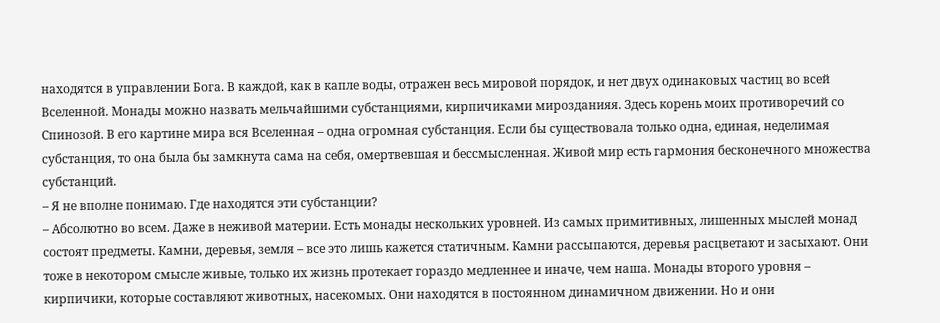находятся в управлении Бога. В каждой, как в капле воды, отражен весь мировой порядок, и нет двух одинаковых частиц во всей Вселенной. Монады можно назвать мельчайшими субстанциями, кирпичиками мирозданияя. Здесь корень моих противоречий со Спинозой. В его картине мира вся Вселенная – одна огромная субстанция. Если бы существовала только одна, единая, неделимая субстанция, то она была бы замкнута сама на себя, омертвевшая и бессмысленная. Живой мир есть гармония бесконечного множества субстанций.
– Я не вполне понимаю. Где находятся эти субстанции?
– Абсолютно во всем. Даже в неживой материи. Есть монады нескольких уровней. Из самых примитивных, лишенных мыслей монад состоят предметы. Камни, деревья, земля – все это лишь кажется статичным. Камни рассыпаются, деревья расцветают и засыхают. Они тоже в некотором смысле живые, только их жизнь протекает гораздо медленнее и иначе, чем наша. Монады второго уровня – кирпичики, которые составляют животных, насекомых. Они находятся в постоянном динамичном движении. Но и они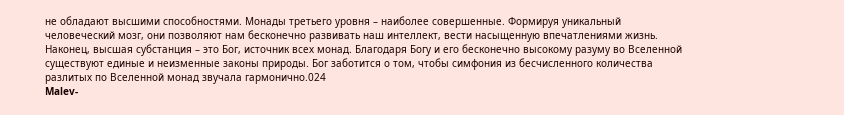не обладают высшими способностями. Монады третьего уровня – наиболее совершенные. Формируя уникальный человеческий мозг, они позволяют нам бесконечно развивать наш интеллект, вести насыщенную впечатлениями жизнь. Наконец, высшая субстанция – это Бог, источник всех монад. Благодаря Богу и его бесконечно высокому разуму во Вселенной существуют единые и неизменные законы природы. Бог заботится о том, чтобы симфония из бесчисленного количества разлитых по Вселенной монад звучала гармонично.024
Malev-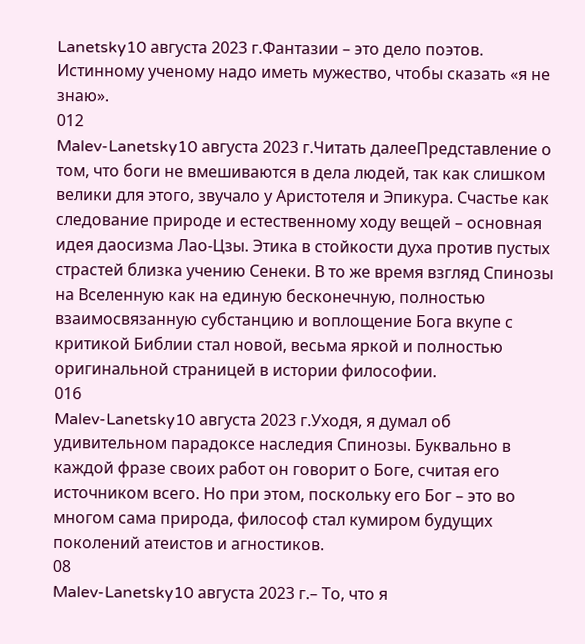Lanetsky10 августа 2023 г.Фантазии – это дело поэтов. Истинному ученому надо иметь мужество, чтобы сказать «я не знаю».
012
Malev-Lanetsky10 августа 2023 г.Читать далееПредставление о том, что боги не вмешиваются в дела людей, так как слишком велики для этого, звучало у Аристотеля и Эпикура. Счастье как следование природе и естественному ходу вещей – основная идея даосизма Лао-Цзы. Этика в стойкости духа против пустых страстей близка учению Сенеки. В то же время взгляд Спинозы на Вселенную как на единую бесконечную, полностью взаимосвязанную субстанцию и воплощение Бога вкупе с критикой Библии стал новой, весьма яркой и полностью оригинальной страницей в истории философии.
016
Malev-Lanetsky10 августа 2023 г.Уходя, я думал об удивительном парадоксе наследия Спинозы. Буквально в каждой фразе своих работ он говорит о Боге, считая его источником всего. Но при этом, поскольку его Бог – это во многом сама природа, философ стал кумиром будущих поколений атеистов и агностиков.
08
Malev-Lanetsky10 августа 2023 г.– То, что я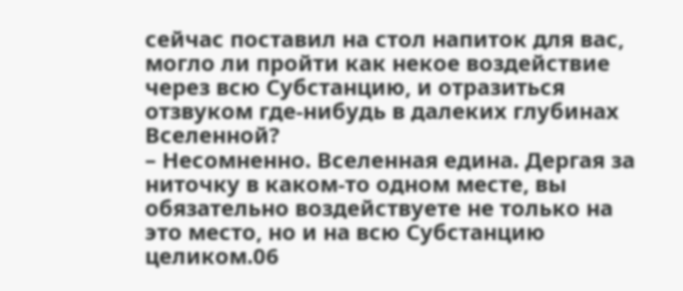сейчас поставил на стол напиток для вас, могло ли пройти как некое воздействие через всю Субстанцию, и отразиться отзвуком где-нибудь в далеких глубинах Вселенной?
– Несомненно. Вселенная едина. Дергая за ниточку в каком-то одном месте, вы обязательно воздействуете не только на это место, но и на всю Субстанцию целиком.06